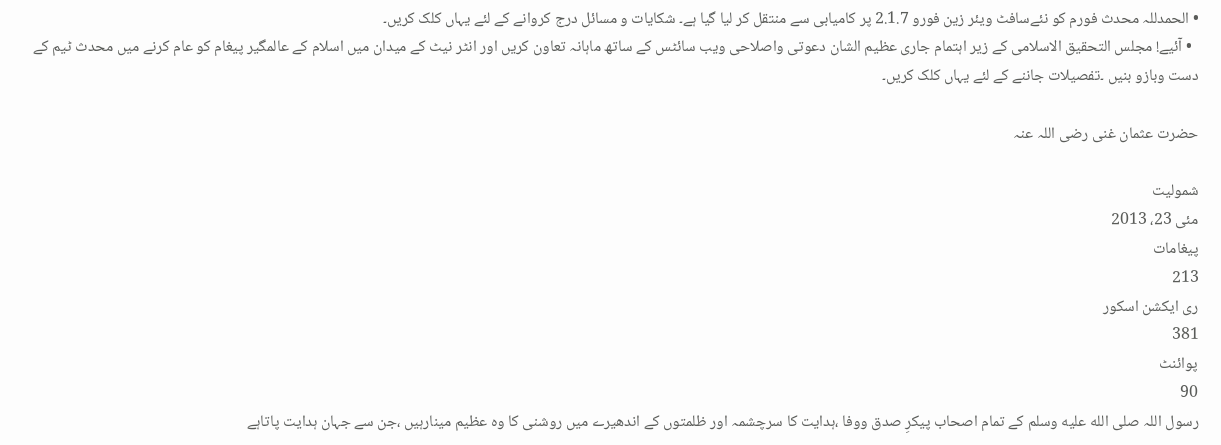• الحمدللہ محدث فورم کو نئےسافٹ ویئر زین فورو 2.1.7 پر کامیابی سے منتقل کر لیا گیا ہے۔ شکایات و مسائل درج کروانے کے لئے یہاں کلک کریں۔
  • آئیے! مجلس التحقیق الاسلامی کے زیر اہتمام جاری عظیم الشان دعوتی واصلاحی ویب سائٹس کے ساتھ ماہانہ تعاون کریں اور انٹر نیٹ کے میدان میں اسلام کے عالمگیر پیغام کو عام کرنے میں محدث ٹیم کے دست وبازو بنیں ۔تفصیلات جاننے کے لئے یہاں کلک کریں۔

حضرت عثمان غنی رضی اللہ عنہ

شمولیت
مئی 23، 2013
پیغامات
213
ری ایکشن اسکور
381
پوائنٹ
90
رسول اللہ صلى الله عليه وسلم کے تمام اصحاب پیکرِ صدق ووفا ،ہدایت کا سرچشمہ اور ظلمتوں کے اندھیرے میں روشنی کا وہ عظیم مینارہیں ،جن سے جہان ہدایت پاتاہے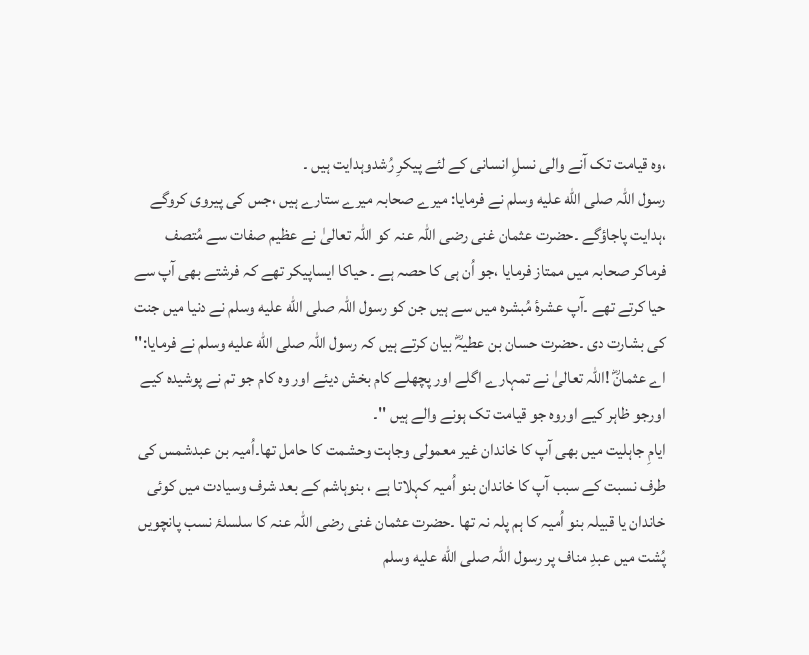،وہ قیامت تک آنے والی نسلِ انسانی کے لئے پیکرِ رُشدوہدایت ہیں ۔
رسول اللہ صلى الله عليه وسلم نے فرمایا: میرے صحابہ میرے ستارے ہیں ،جس کی پیروی کروگے ،ہدایت پاجاؤگے ۔حضرت عثمان غنی رضی اللہ عنہ کو اللہ تعالیٰ نے عظیم صفات سے مُتصف فرماکر صحابہ میں ممتاز فرمایا ،جو اُن ہی کا حصہ ہے ۔ حیاکا ایساپیکر تھے کہ فرشتے بھی آپ سے حیا کرتے تھے ۔آپ عشرۂ مُبشرہ میں سے ہیں جن کو رسول اللہ صلى الله عليه وسلم نے دنیا میں جنت کی بشارت دی ۔حضرت حسان بن عطیہؓ بیان کرتے ہیں کہ رسول اللہ صلى الله عليه وسلم نے فرمایا:'' اے عثمانؓ !اللہ تعالیٰ نے تمہارے اگلے اور پچھلے کام بخش دیئے اور وہ کام جو تم نے پوشیدہ کیے اورجو ظاہر کیے اوروہ جو قیامت تک ہونے والے ہیں ''۔
ایامِ جاہلیت میں بھی آپ کا خاندان غیر معمولی وجاہت وحشمت کا حامل تھا۔اُمیہ بن عبدشمس کی طرف نسبت کے سبب آپ کا خاندان بنو اُمیہ کہلاتا ہے ، بنوہاشم کے بعد شرف وسیادت میں کوئی خاندان یا قبیلہ بنو اُمیہ کا ہم پلہ نہ تھا ۔حضرت عثمان غنی رضی اللہ عنہ کا سلسلۂ نسب پانچویں پُشت میں عبدِ مناف پر رسول اللہ صلى الله عليه وسلم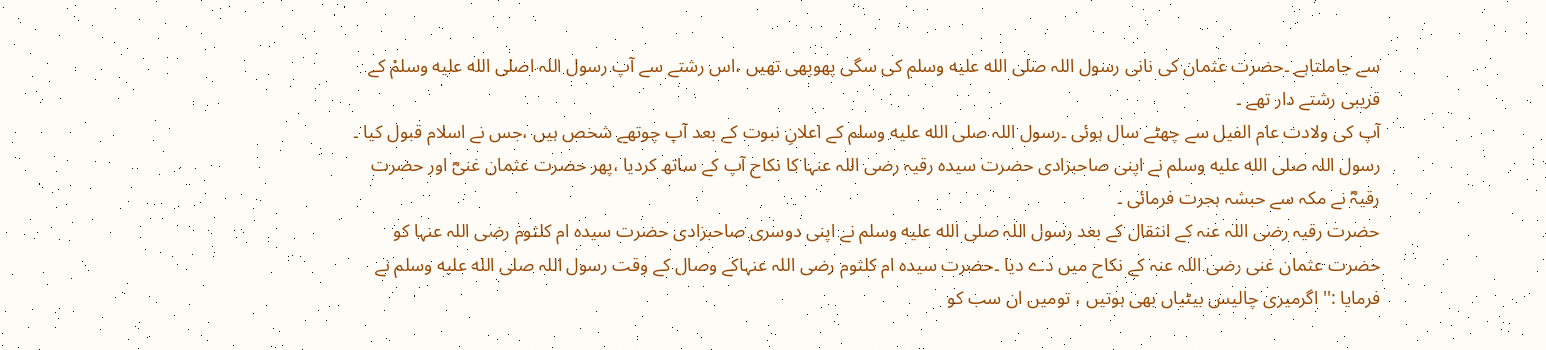سے جاملتاہے ۔حضرت عثمان کی نانی رسول اللہ صلى الله عليه وسلم کی سگی پھوپھی تھیں ،اس رشتے سے آپ رسول اللہ اصلى الله عليه وسلمْ کے قریبی رشتے دار تھے ۔
آپ کی ولادت عام الفیل سے چھٹے سال ہوئی ۔رسول اللہ صلى الله عليه وسلم کے اعلانِ نبوت کے بعد آپ چوتھے شخص ہیں ،جس نے اسلام قبول کیا ۔ رسول اللہ صلى الله عليه وسلم نے اپنی صاحبزادی حضرت سیدہ رقیہ رضی اللہ عنہا کا نکاح آپ کے ساتھ کردیا ،پھر حضرت عثمان غنیؓ اور حضرت رقیہؓ نے مکہ سے حبشہ ہجرت فرمائی ۔
حضرت رقیہ رضی اللہ عنہ کے انتقال کے بعد رسول اللہ صلى الله عليه وسلم نے اپنی دوسری صاحبزادی حضرت سیدہ ام کلثوم رضی اللہ عنہا کو حضرت عثمان غنی رضی اللہ عنہ کے نکاح میں دے دیا ۔حضرت سیدہ ام کلثوم رضی اللہ عنہاکے وصال کے وقت رسول اللہ صلى الله عليه وسلم نے فرمایا :'' اگرمیری چالیس بیٹیاں بھی ہوتیں ، تومیں ان سب کو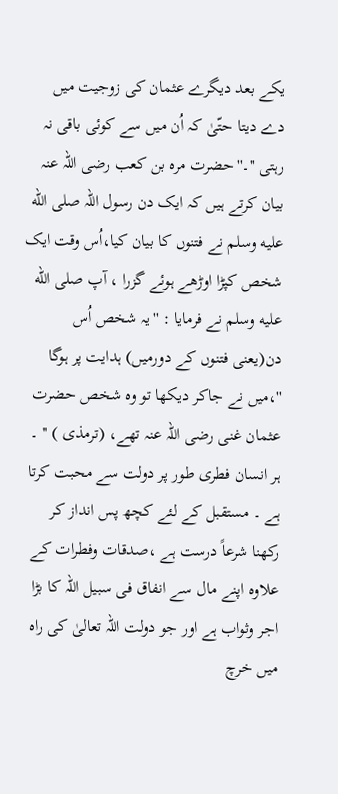یکے بعد دیگرے عثمان کی زوجیت میں دے دیتا حتّیٰ کہ اُن میں سے کوئی باقی نہ رہتی ''۔''حضرت مرہ بن کعب رضی اللہ عنہ بیان کرتے ہیں کہ ایک دن رسول اللہ صلى الله عليه وسلم نے فتنوں کا بیان کیا،اُس وقت ایک شخص کپڑا اوڑھے ہوئے گزرا ، آپ صلى الله عليه وسلم نے فرمایا : ''یہ شخص اُس دن(یعنی فتنوں کے دورمیں) ہدایت پر ہوگا ''،میں نے جاکر دیکھا تو وہ شخص حضرت عثمان غنی رضی اللہ عنہ تھے، (ترمذی ) '' ۔
ہر انسان فطری طور پر دولت سے محبت کرتا ہے ۔ مستقبل کے لئے کچھ پس انداز کر رکھنا شرعاً درست ہے ،صدقات وفطرات کے علاوہ اپنے مال سے انفاق فی سبیل اللہ کا بڑا اجر وثواب ہے اور جو دولت اللہ تعالیٰ کی راہ میں خرچ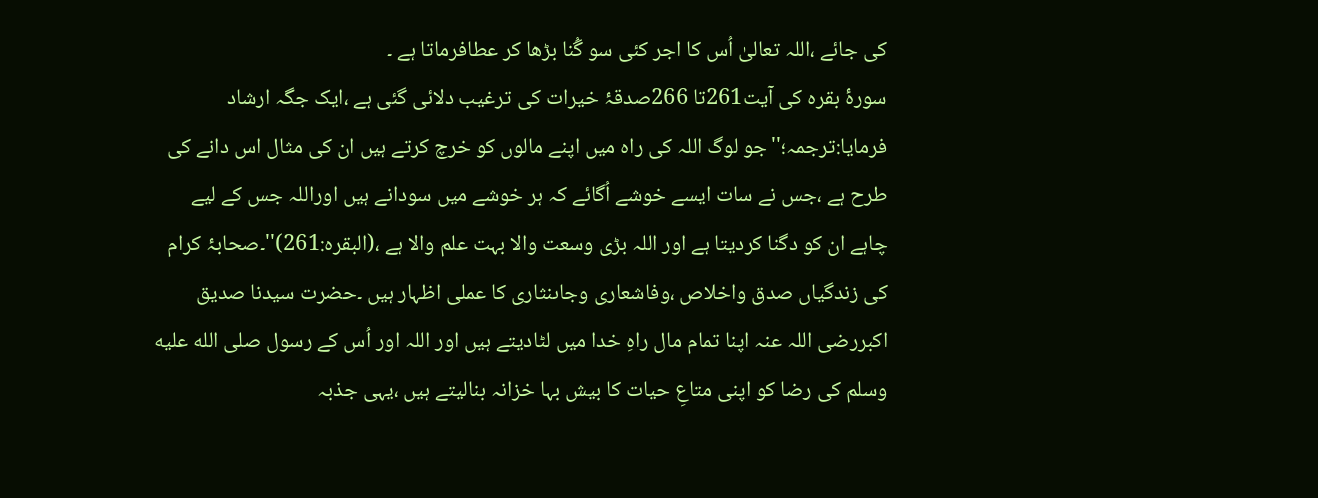کی جائے ،اللہ تعالیٰ اُس کا اجر کئی سو گُنا بڑھا کر عطافرماتا ہے ۔
سورۂ بقرہ کی آیت261تا 266صدقۂ خیرات کی ترغیب دلائی گئی ہے ،ایک جگہ ارشاد فرمایا:ترجمہ؛''جو لوگ اللہ کی راہ میں اپنے مالوں کو خرچ کرتے ہیں ان کی مثال اس دانے کی طرح ہے ،جس نے سات ایسے خوشے اُگائے کہ ہر خوشے میں سودانے ہیں اوراللہ جس کے لیے چاہے ان کو دگنا کردیتا ہے اور اللہ بڑی وسعت والا بہت علم والا ہے ،(البقرہ:261)''۔صحابۂ کرام کی زندگیاں صدق واخلاص ،وفاشعاری وجاںنثاری کا عملی اظہار ہیں ۔حضرت سیدنا صدیق اکبررضی اللہ عنہ اپنا تمام مال راہِ خدا میں لٹادیتے ہیں اور اللہ اور اُس کے رسول صلى الله عليه وسلم کی رضا کو اپنی متاعِ حیات کا بیش بہا خزانہ بنالیتے ہیں ،یہی جذبہ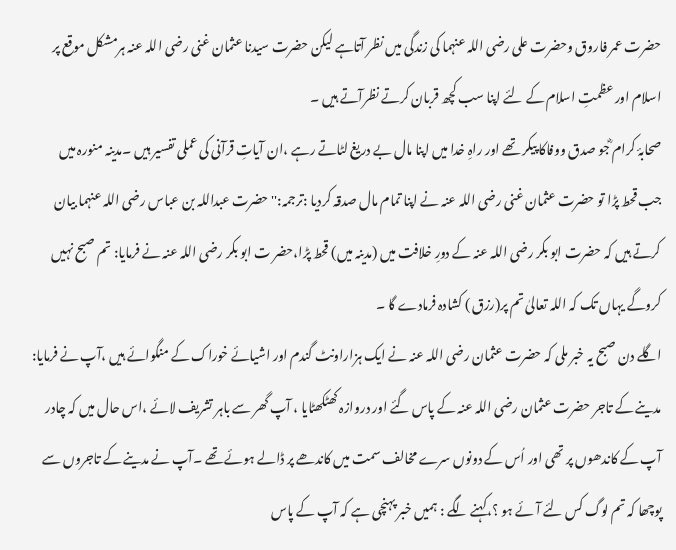حضرت عمر فاروق وحضرت علی رضی اللہ عنہما کی زندگی میں نظر آتاہے لیکن حضرت سیدنا عثمان غنی رضی اللہ عنہ ہرمشکل موقع پر اسلام اور عظمتِ اسلام کے لئے اپنا سب کچھ قربان کرتے نظرآتے ہیں ۔
صحابۂ کرام ؓجو صدق ووفاکا پیکر تھے اور راہِ خدا میں اپنا مال بے دریغ لٹاتے رہے ،ان آیاتِ قرآنی کی عملی تفسیر ہیں ۔مدینہ منورہ میں جب قحط پڑا تو حضرت عثمان غنی رضی اللہ عنہ نے اپنا تمام مال صدقہ کردیا :ترجمہ:'' حضرت عبداللہ بن عباس رضی اللہ عنہما بیان کرتے ہیں کہ حضرت ابو بکر رضی اللہ عنہ کے دورِ خلافت میں (مدینہ میں) قحط پڑا،حضر ت ابو بکر رضی اللہ عنہ نے فرمایا: تم صبح نہیں کروگے یہاں تک کہ اللہ تعالیٰ تم پر(رزق ) کشادہ فرمادے گا ۔
اگلے دن صبح یہ خبر ملی کہ حضرت عثمان رضی اللہ عنہ نے ایک ہزاراونٹ گندم اور اشیائے خوراک کے منگوائے ہیں ،آپ نے فرمایا: مدینے کے تاجر حضرت عثمان رضی اللہ عنہ کے پاس گئے اور دروازہ کھٹکھٹایا ، آپ گھر سے باہر تشریف لائے ،اس حال میں کہ چادر آپ کے کاندھوں پر تھی اور اُس کے دونوں سرے مخالف سمت میں کاندھے پر ڈالے ہوئے تھے ۔آپ نے مدینے کے تاجروں سے پوچھا کہ تم لوگ کس لئے آئے ہو ؟،کہنے لگے : ہمیں خبر پہنچی ہے کہ آپ کے پاس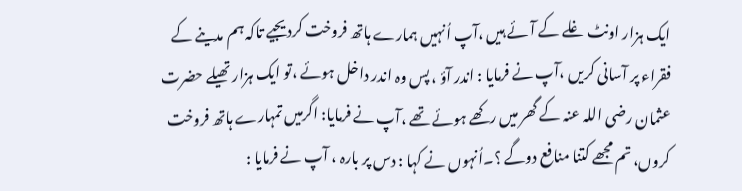ایک ہزار اونٹ غلے کے آئے ہیں ،آپ اُنہیں ہمارے ہاتھ فروخت کردیجیے تاکہ ہم مدینے کے فقراء پر آسانی کریں ،آپ نے فرمایا : اندر آؤ ، پس وہ اندر داخل ہوئے ،تو ایک ہزار تھیلے حضرت عثمان رضی اللہ عنہ کے گھر میں رکھے ہوئے تھے ،آپ نے فرمایا: اگرمیں تمہارے ہاتھ فروخت کروں، تم مجھے کتنا منافع دوگے ؟۔اُنہوں نے کہا : دس پر بارہ ، آپ نے فرمایا :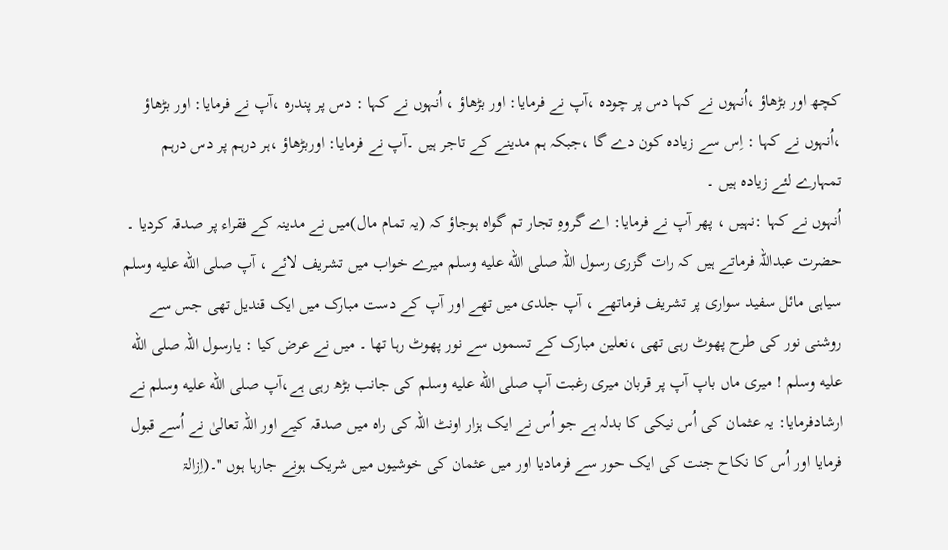کچھ اور بڑھاؤ ،اُنہوں نے کہا دس پر چودہ ،آپ نے فرمایا: اور بڑھاؤ ، اُنہوں نے کہا : دس پر پندرہ ،آپ نے فرمایا: اور بڑھاؤ ،اُنہوں نے کہا : اِس سے زیادہ کون دے گا ،جبکہ ہم مدینے کے تاجر ہیں ۔آپ نے فرمایا: اوربڑھاؤ ،ہر درہم پر دس درہم تمہارے لئے زیادہ ہیں ۔
اُنہوں نے کہا :نہیں ، پھر آپ نے فرمایا: اے گروہِ تجار تم گواہ ہوجاؤ کہ (یہ تمام مال)میں نے مدینہ کے فقراء پر صدقہ کردیا ۔ حضرت عبداللہ فرماتے ہیں کہ رات گزری رسول اللہ صلى الله عليه وسلم میرے خواب میں تشریف لائے ، آپ صلى الله عليه وسلم سیاہی مائل سفید سواری پر تشریف فرماتھے ، آپ جلدی میں تھے اور آپ کے دست مبارک میں ایک قندیل تھی جس سے روشنی نور کی طرح پھوٹ رہی تھی ،نعلین مبارک کے تسموں سے نور پھوٹ رہا تھا ۔ میں نے عرض کیا : یارسول اللہ صلى الله عليه وسلم ! میری ماں باپ آپ پر قربان میری رغبت آپ صلى الله عليه وسلم کی جانب بڑھ رہی ہے،آپ صلى الله عليه وسلم نے ارشادفرمایا: یہ عثمان کی اُس نیکی کا بدلہ ہے جو اُس نے ایک ہزار اونٹ اللہ کی راہ میں صدقہ کیے اور اللہ تعالیٰ نے اُسے قبول فرمایا اور اُس کا نکاح جنت کی ایک حور سے فرمادیا اور میں عثمان کی خوشیوں میں شریک ہونے جارہا ہوں ''۔(اِزالۃ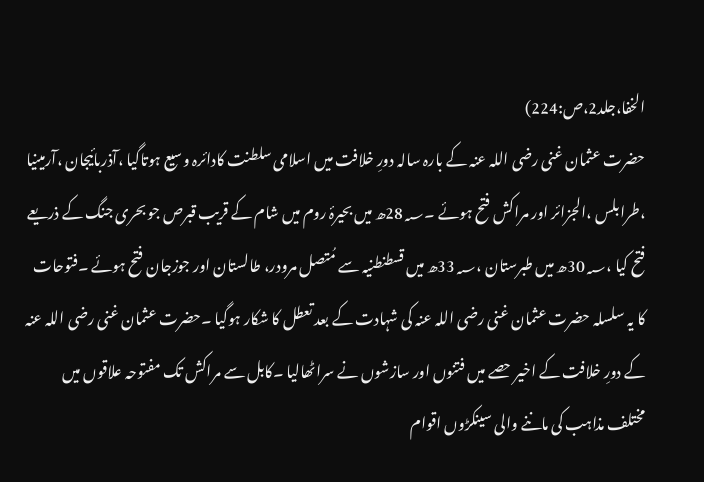الخفا،جلد2،ص:224)
حضرت عثمان غنی رضی اللہ عنہ کے بارہ سالہ دورِ خلافت میں اسلامی سلطنت کادائرہ وسیع ہوتاگیا ،آذربائیجان ،آرمینیا ،طرابلس ،الجزائر اور مراکش فتح ہوئے ۔28؁ھ میں بحیرۂ روم میں شام کے قریب قبرص جو بحری جنگ کے ذریعے فتح کیا ،30؁ھ میں طبرستان ،33؁ھ میں قسطنطنیہ سے مُتصل مرودر، طالستان اور جوزجان فتح ہوئے ۔فتوحات کا یہ سلسلہ حضرت عثمان غنی رضی اللہ عنہ کی شہادت کے بعد تعطل کا شکار ہوگیا ۔حضرت عثمان غنی رضی اللہ عنہ کے دورِ خلافت کے اخیر حصے میں فتنوں اور سازشوں نے سراٹھالیا ۔کابل سے مراکش تک مفتوحہ علاقوں میں مختلف مذاہب کی ماننے والی سینکڑوں اقوام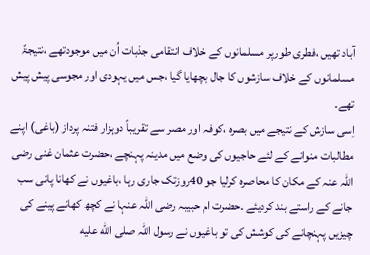آباد تھیں ،فطری طورپر مسلمانوں کے خلاف انتقامی جذبات اُن میں موجودتھے ،نتیجۃً مسلمانوں کے خلاف سازشوں کا جال بچھایا گیا ،جس میں یہودی اور مجوسی پیش پیش تھے۔
اِسی سازش کے نتیجے میں بصرہ ،کوفہ اور مصر سے تقریباً دوہزار فتنہ پرداز (باغی) اپنے مطالبات منوانے کے لئے حاجیوں کی وضع میں مدینہ پہنچے ،حضرت عثمان غنی رضی اللہ عنہ کے مکان کا محاصرہ کرلیا جو 40روزتک جاری رہا ،باغیوں نے کھانا پانی سب جانے کے راستے بند کردیئے ۔حضرت ام حبیبہ رضی اللہ عنہا نے کچھ کھانے پینے کی چیزیں پہنچانے کی کوشش کی تو باغیوں نے رسول اللہ صلى الله عليه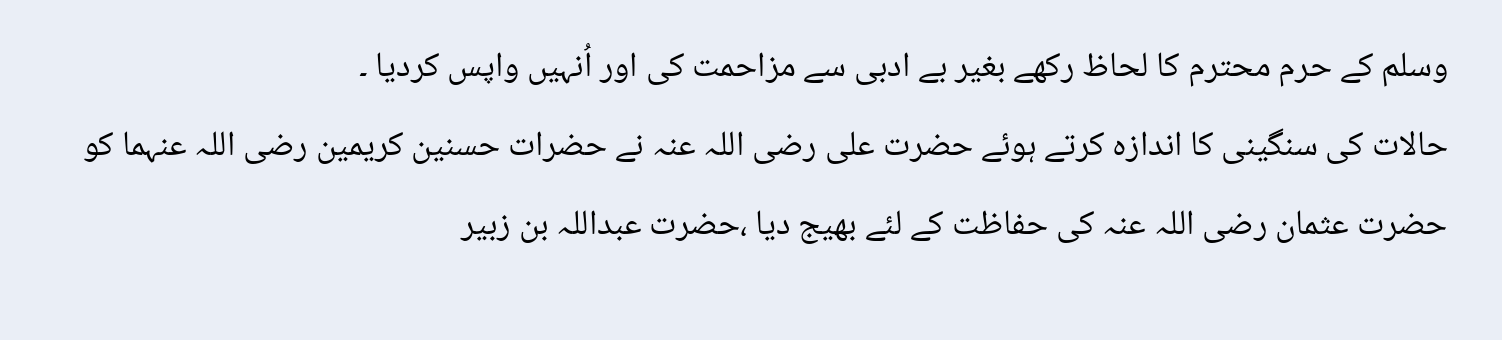وسلم کے حرم محترم کا لحاظ رکھے بغیر بے ادبی سے مزاحمت کی اور اُنہیں واپس کردیا ۔
حالات کی سنگینی کا اندازہ کرتے ہوئے حضرت علی رضی اللہ عنہ نے حضرات حسنین کریمین رضی اللہ عنہما کو حضرت عثمان رضی اللہ عنہ کی حفاظت کے لئے بھیج دیا ،حضرت عبداللہ بن زبیر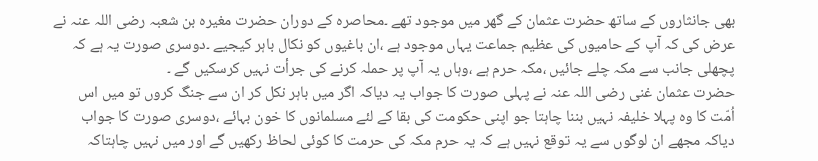بھی جانثاروں کے ساتھ حضرت عثمان کے گھر میں موجود تھے ۔محاصرہ کے دوران حضرت مغیرہ بن شعبہ رضی اللہ عنہ نے عرض کی کہ آپ کے حامیوں کی عظیم جماعت یہاں موجود ہے ،ان باغیوں کو نکال باہر کیجیے ۔دوسری صورت یہ ہے کہ پچھلی جانب سے مکہ چلے جائیں ،مکہ حرم ہے ،وہاں یہ آپ پر حملہ کرنے کی جرأت نہیں کرسکیں گے ۔
حضرت عثمان غنی رضی اللہ عنہ نے پہلی صورت کا جواب یہ دیاکہ اگر میں باہر نکل کر ان سے جنگ کروں تو میں اس اُمّت کا وہ پہلا خلیفہ نہیں بننا چاہتا جو اپنی حکومت کی بقا کے لئے مسلمانوں کا خون بہائے ،دوسری صورت کا جواب دیاکہ مجھے ان لوگوں سے یہ توقع نہیں ہے کہ یہ حرم مکہ کی حرمت کا کوئی لحاظ رکھیں گے اور میں نہیں چاہتاکہ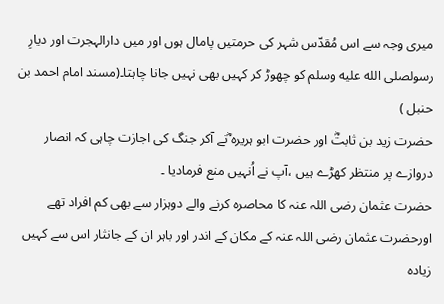میری وجہ سے اس مُقدّس شہر کی حرمتیں پامال ہوں اور میں دارالہجرت اور دیارِ رسولصلى الله عليه وسلم کو چھوڑ کر کہیں بھی نہیں جانا چاہتا۔(مسند امام احمد بن حنبل )
حضرت زید بن ثابتؓ اور حضرت ابو ہریرہ ؓنے آکر جنگ کی اجازت چاہی کہ انصار دروازے پر منتظر کھڑے ہیں ،آپ نے اُنہیں منع فرمادیا ۔
حضرت عثمان رضی اللہ عنہ کا محاصرہ کرنے والے دوہزار سے بھی کم افراد تھے اورحضرت عثمان رضی اللہ عنہ کے مکان کے اندر اور باہر ان کے جانثار اس سے کہیں زیادہ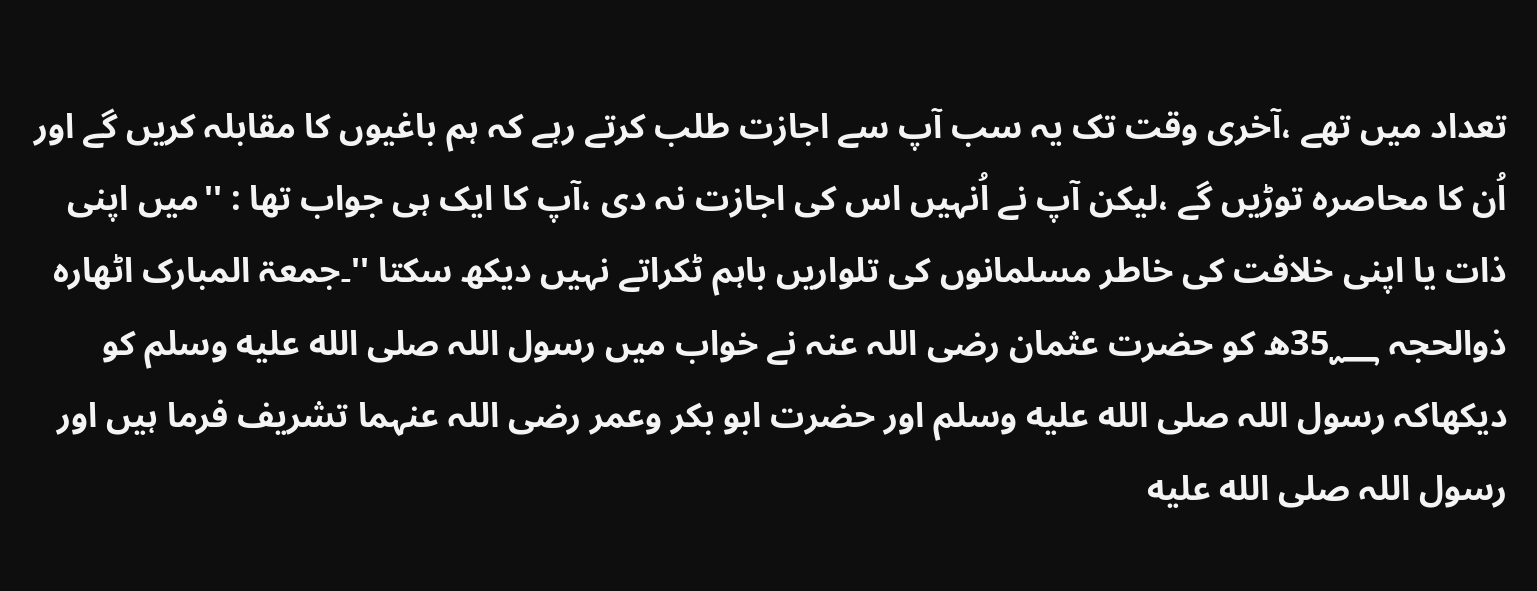تعداد میں تھے ،آخری وقت تک یہ سب آپ سے اجازت طلب کرتے رہے کہ ہم باغیوں کا مقابلہ کریں گے اور اُن کا محاصرہ توڑیں گے ،لیکن آپ نے اُنہیں اس کی اجازت نہ دی ،آپ کا ایک ہی جواب تھا : ''میں اپنی ذات یا اپنی خلافت کی خاطر مسلمانوں کی تلواریں باہم ٹکراتے نہیں دیکھ سکتا ''۔جمعۃ المبارک اٹھارہ ذوالحجہ 35؁ھ کو حضرت عثمان رضی اللہ عنہ نے خواب میں رسول اللہ صلى الله عليه وسلم کو دیکھاکہ رسول اللہ صلى الله عليه وسلم اور حضرت ابو بکر وعمر رضی اللہ عنہما تشریف فرما ہیں اور رسول اللہ صلى الله عليه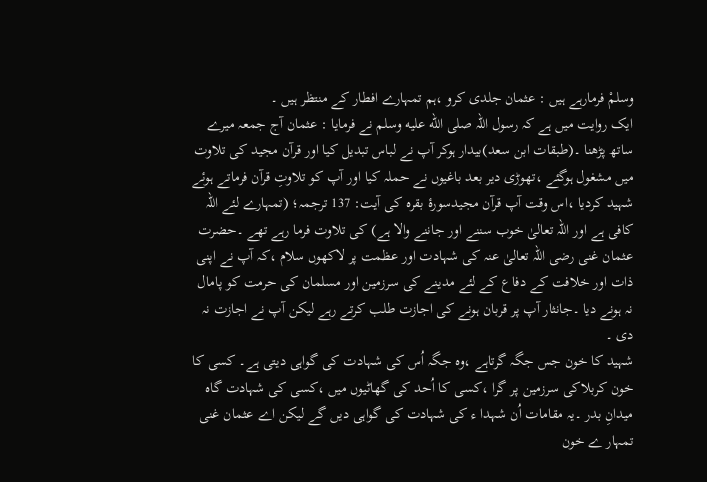وسلمْ فرمارہے ہیں : عثمان جلدی کرو ،ہم تمہارے افطار کے منتظر ہیں ۔
ایک روایت میں ہے کہ رسول اللہ صلى الله عليه وسلم نے فرمایا : عثمان آج جمعہ میرے ساتھ پڑھنا ۔(طبقات ابن سعد)بیدار ہوکر آپ نے لباس تبدیل کیا اور قرآن مجید کی تلاوت میں مشغول ہوگئے ،تھوڑی دیر بعد باغیوں نے حملہ کیا اور آپ کو تلاوتِ قرآن فرماتے ہوئے شہید کردیا ،اس وقت آپ قرآن مجیدسورۂ بقرہ کی آیت: 137 ترجمہ؛ (تمہارے لئے اللہ کافی ہے اور اللہ تعالیٰ خوب سننے اور جاننے والا ہے) کی تلاوت فرما رہے تھے ۔حضرت عثمان غنی رضی اللہ تعالیٰ عنہ کی شہادت اور عظمت پر لاکھوں سلام ،کہ آپ نے اپنی ذات اور خلافت کے دفاع کے لئے مدینے کی سرزمین اور مسلمان کی حرمت کو پامال نہ ہونے دیا ۔جانثار آپ پر قربان ہونے کی اجازت طلب کرتے رہے لیکن آپ نے اجازت نہ دی ۔
شہید کا خون جس جگہ گرتاہے ،وہ جگہ اُس کی شہادت کی گواہی دیتی ہے۔ کسی کا خون کربلاکی سرزمین پر گرا ،کسی کا اُحد کی گھاٹیوں میں ،کسی کی شہادت گاہ میدانِ بدر ۔یہ مقامات اُن شہدا ء کی شہادت کی گواہی دیں گے لیکن اے عثمان غنی تمہار ے خون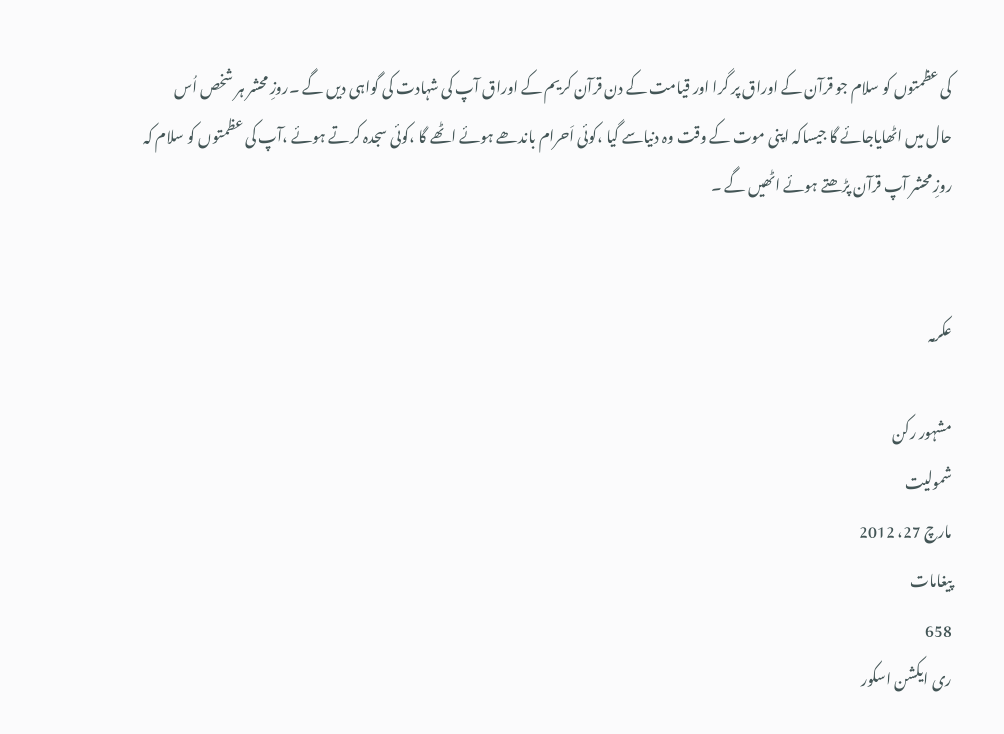کی عظمتوں کو سلام جو قرآن کے اوراق پر گرا اور قیامت کے دن قرآن کریم کے اوراق آپ کی شہادت کی گواہی دیں گے ۔روزِ محشر ہر شخص اُس حال میں اٹھایاجائے گا جیساکہ اپنی موت کے وقت وہ دنیاسے گیا ،کوئی اَحرام باندھے ہوئے اٹھے گا ،کوئی سجدہ کرتے ہوئے ،آپ کی عظمتوں کو سلام کہ روزِ محشر آپ قرآن پڑھتے ہوئے اٹھیں گے ۔


عکرمہ

مشہور رکن
شمولیت
مارچ 27، 2012
پیغامات
658
ری ایکشن اسکور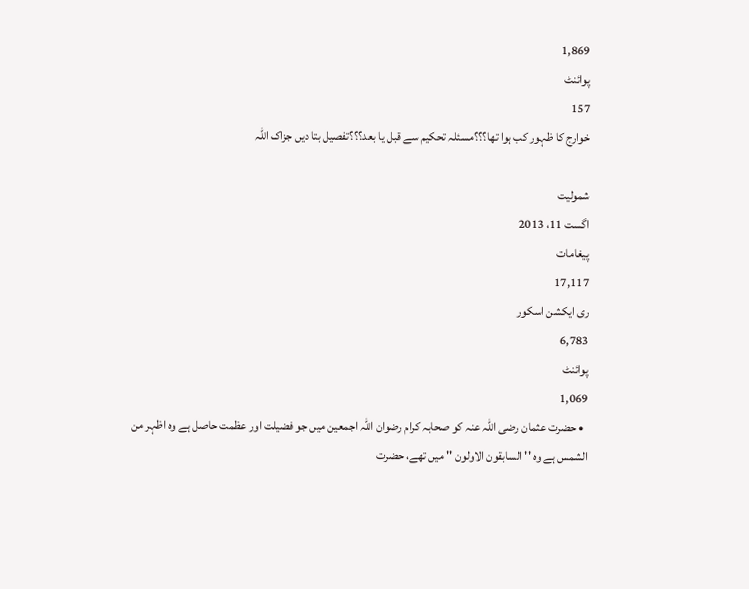1,869
پوائنٹ
157
خوارج کا ظہور کب ہوا تھا؟؟؟مسئلہ تحکیم سے قبل یا بعد؟؟؟تفصیل بتا دیں جزاک اللہ

شمولیت
اگست 11، 2013
پیغامات
17,117
ری ایکشن اسکور
6,783
پوائنٹ
1,069
  • حضرت عثمان رضی اللہ عنہ کو صحابہ کرام رضوان اللہ اجمعین میں جو فضیلت اور عظمت حاصل ہے وہ اظہر من الشمس ہے وہ '' السابقون الاولون '' میں تھے، حضرت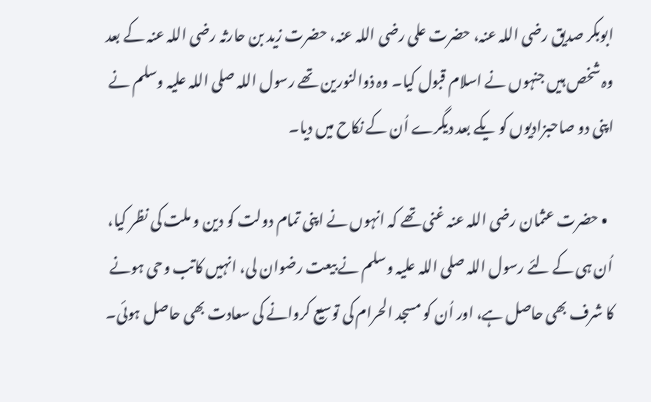ابوبکر صدیق رضی اللہ عنہ، حضرت علی رضی اللہ عنہ، حضرت زید بن حارثہ رضی اللہ عنہ کے بعد وہ شخص ہیں جنہوں نے اسلام قبول کیا۔ وہ ذوالنورین تھے رسول اللہ صلی اللہ علیہ وسلم نے اپنی دو صاحبزادیوں کو یکے بعد دیگرے اُن کے نکاح میں دیا۔

  • حضرت عثمان رضی اللہ عنہ غنی تھے کہ انہوں نے اپنی تمام دولت کو دین و ملت کی نظر کیا، اُن ہی کے لئے رسول اللہ صلی اللہ علیہ وسلم نے بیعت رضوان لی، انہیں کاتب وحی ہونے کا شرف بھی حاصل ہے، اور اُن کو مسجد الحرام کی توسیع کروانے کی سعادت بھی حاصل ہوئی۔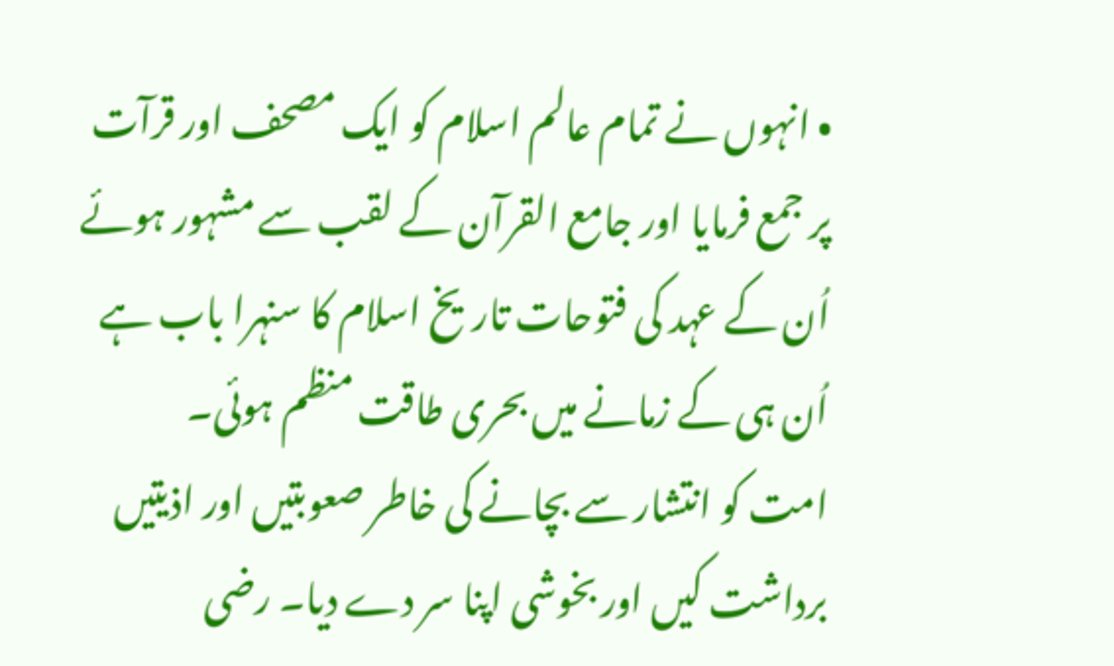• انہوں نے تمام عالم اسلام کو ایک مصحف اور قرآت پر جمع فرمایا اور جامع القرآن کے لقب سے مشہور ہوئے اُن کے عہد کی فتوحات تاریخ اسلام کا سنہرا باب ہے اُن ہی کے زمانے میں بحری طاقت منظم ہوئی۔
امت کو انتشار سے بچانے کی خاطر صعوبتیں اور اذیتیں برداشت کیں اور بخوشی اپنا سر دے دیا۔ رضی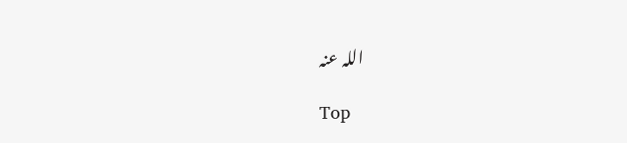اللہ عنہ

Top